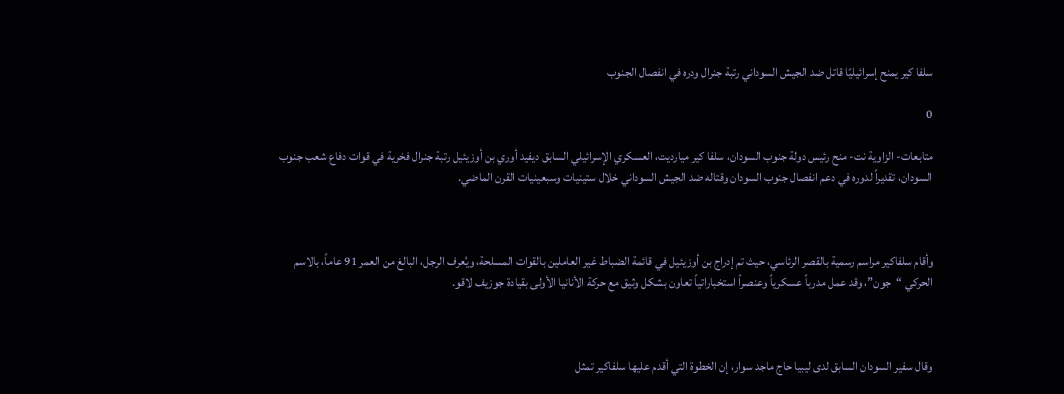سلفا كير يمنح إسرائيليًا قاتل ضد الجيش السوداني رتبة جنرال ودره في انفصال الجنوب

0

متابعات- الزاوية نت- منح رئيس دولة جنوب السودان، سلفا كير ميارديت، العسكري الإسرائيلي السابق ديفيد أوري بن أوزيئيل رتبة جنرال فخرية في قوات دفاع شعب جنوب السودان، تقديراً لدوره في دعم انفصال جنوب السودان وقتاله ضد الجيش السوداني خلال ستينيات وسبعينيات القرن الماضي.



وأقام سلفاكير مراسم رسمية بالقصر الرئاسي، حيث تم إدراج بن أوزيئيل في قائمة الضباط غير العاملين بالقوات المسلحة، ويُعرف الرجل، البالغ من العمر 91 عاماً، بالاسم الحركي “جون”، وقد عمل مدرباً عسكرياً وعنصراً استخباراتياً تعاون بشكل وثيق مع حركة الأنانيا الأولى بقيادة جوزيف لاقو.



وقال سفير السودان السابق لدى ليبيا حاج ماجد سوار، إن الخطوة التي أقدم عليها سلفاكير تمثل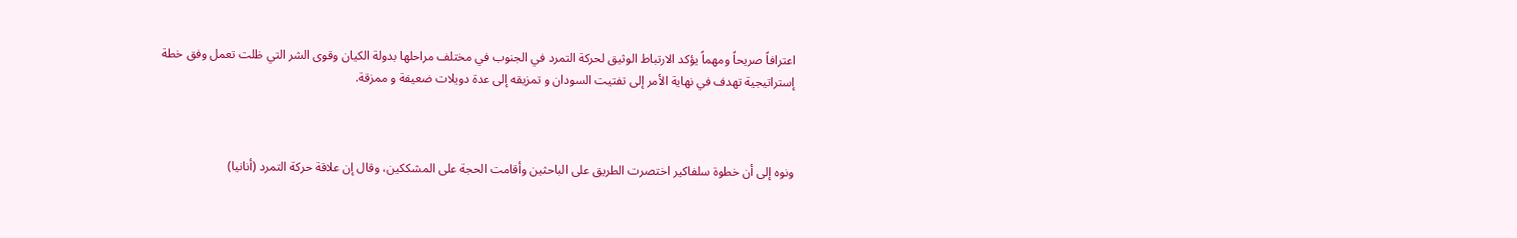اعترافاً صريحاً ومهماً يؤكد الارتباط الوثيق لحركة التمرد في الجنوب في مختلف مراحلها بدولة الكيان وقوى الشر التي ظلت تعمل وفق خطة إستراتيجية تهدف في نهاية الأمر إلى تفتيت السودان و تمزيقه إلى عدة دويلات ضعيفة و ممزقة.



ونوه إلى أن خطوة سلفاكير اختصرت الطريق على الباحثين وأقامت الحجة على المشككين، وقال إن علاقة حركة التمرد (أنانيا)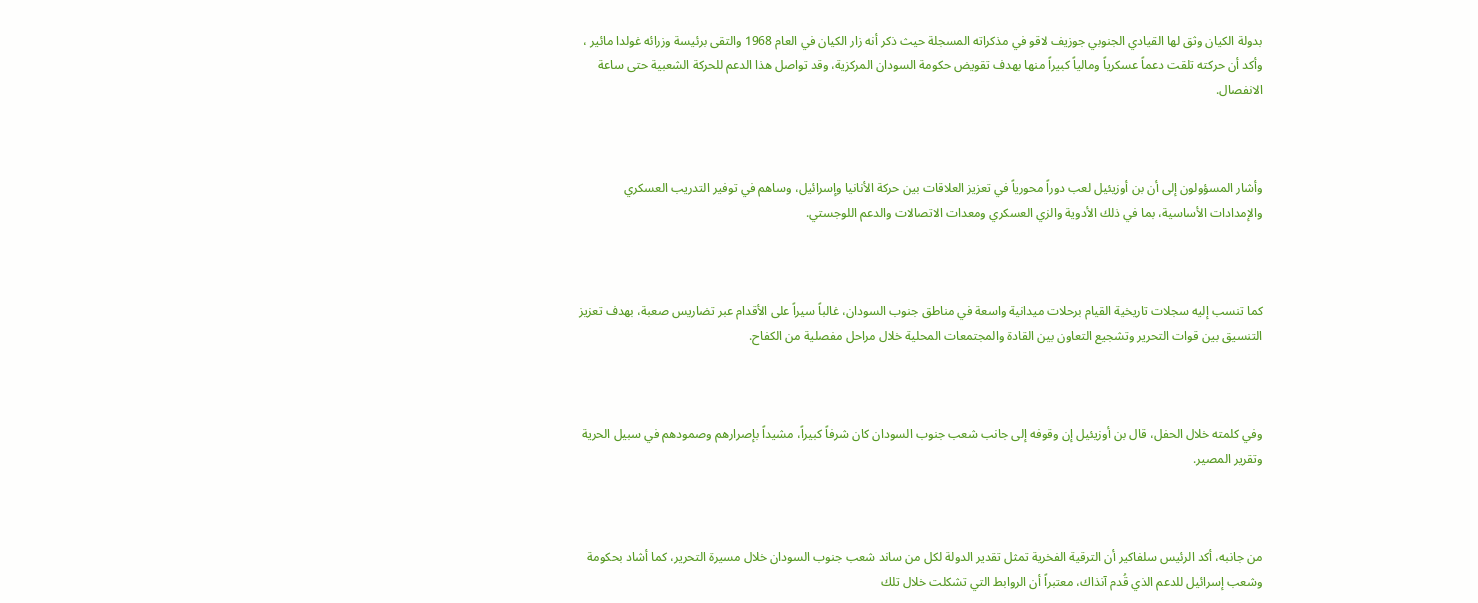بدولة الكيان وثق لها القيادي الجنوبي جوزيف لاقو في مذكراته المسجلة حيث ذكر أنه زار الكيان في العام 1968 والتقى برئيسة وزرائه غولدا مائير ، وأكد أن حركته تلقت دعماً عسكرياً ومالياً كبيراً منها بهدف تقويض حكومة السودان المركزية، وقد تواصل هذا الدعم للحركة الشعبية حتى ساعة الانفصال.



وأشار المسؤولون إلى أن بن أوزيئيل لعب دوراً محورياً في تعزيز العلاقات بين حركة الأنانيا وإسرائيل، وساهم في توفير التدريب العسكري والإمدادات الأساسية، بما في ذلك الأدوية والزي العسكري ومعدات الاتصالات والدعم اللوجستي.



كما تنسب إليه سجلات تاريخية القيام برحلات ميدانية واسعة في مناطق جنوب السودان، غالباً سيراً على الأقدام عبر تضاريس صعبة، بهدف تعزيز التنسيق بين قوات التحرير وتشجيع التعاون بين القادة والمجتمعات المحلية خلال مراحل مفصلية من الكفاح.



وفي كلمته خلال الحفل، قال بن أوزيئيل إن وقوفه إلى جانب شعب جنوب السودان كان شرفاً كبيراً، مشيداً بإصرارهم وصمودهم في سبيل الحرية وتقرير المصير.



من جانبه، أكد الرئيس سلفاكير أن الترقية الفخرية تمثل تقدير الدولة لكل من ساند شعب جنوب السودان خلال مسيرة التحرير، كما أشاد بحكومة وشعب إسرائيل للدعم الذي قُدم آنذاك، معتبراً أن الروابط التي تشكلت خلال تلك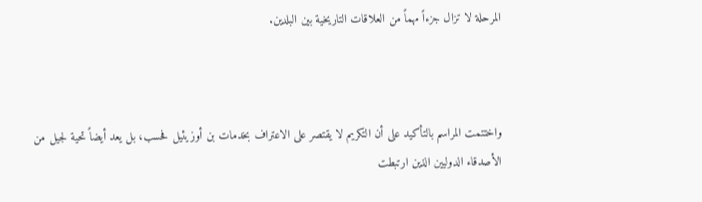المرحلة لا تزال جزءاً مهماً من العلاقات التاريخية بين البلدين.



واختتمت المراسم بالتأكيد على أن التكريم لا يقتصر على الاعتراف بخدمات بن أوزيئيل فحسب، بل يعد أيضاً تحية لجيل من الأصدقاء الدوليين الذين ارتبطت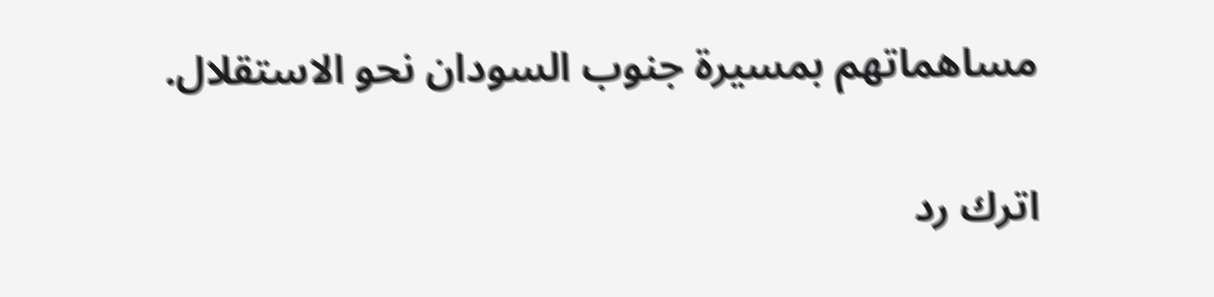مساهماتهم بمسيرة جنوب السودان نحو الاستقلال.

اترك رد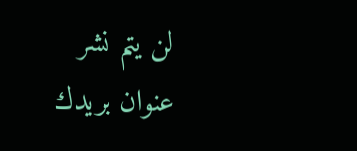لن يتم نشر عنوان بريدك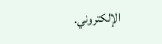الإلكتروني.